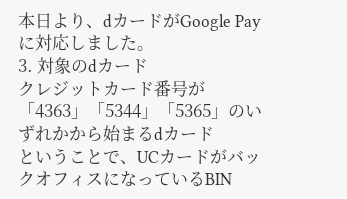本日より、dカードがGoogle Payに対応しました。
3. 対象のdカード
クレジットカード番号が「4363」「5344」「5365」のいずれかから始まるdカード
ということで、UCカードがバックオフィスになっているBIN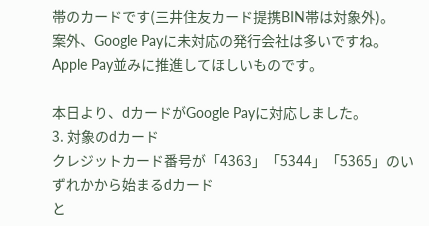帯のカードです(三井住友カード提携BIN帯は対象外)。
案外、Google Payに未対応の発行会社は多いですね。Apple Pay並みに推進してほしいものです。

本日より、dカードがGoogle Payに対応しました。
3. 対象のdカード
クレジットカード番号が「4363」「5344」「5365」のいずれかから始まるdカード
と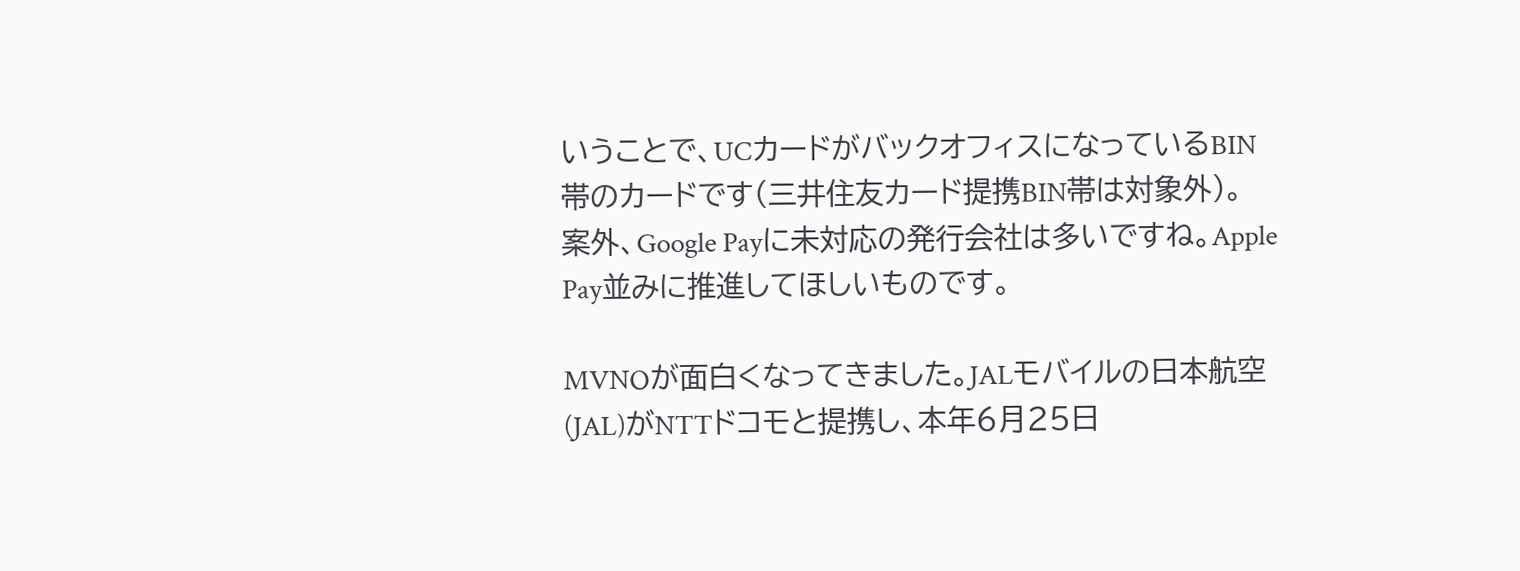いうことで、UCカードがバックオフィスになっているBIN帯のカードです(三井住友カード提携BIN帯は対象外)。
案外、Google Payに未対応の発行会社は多いですね。Apple Pay並みに推進してほしいものです。

MVNOが面白くなってきました。JALモバイルの日本航空(JAL)がNTTドコモと提携し、本年6月25日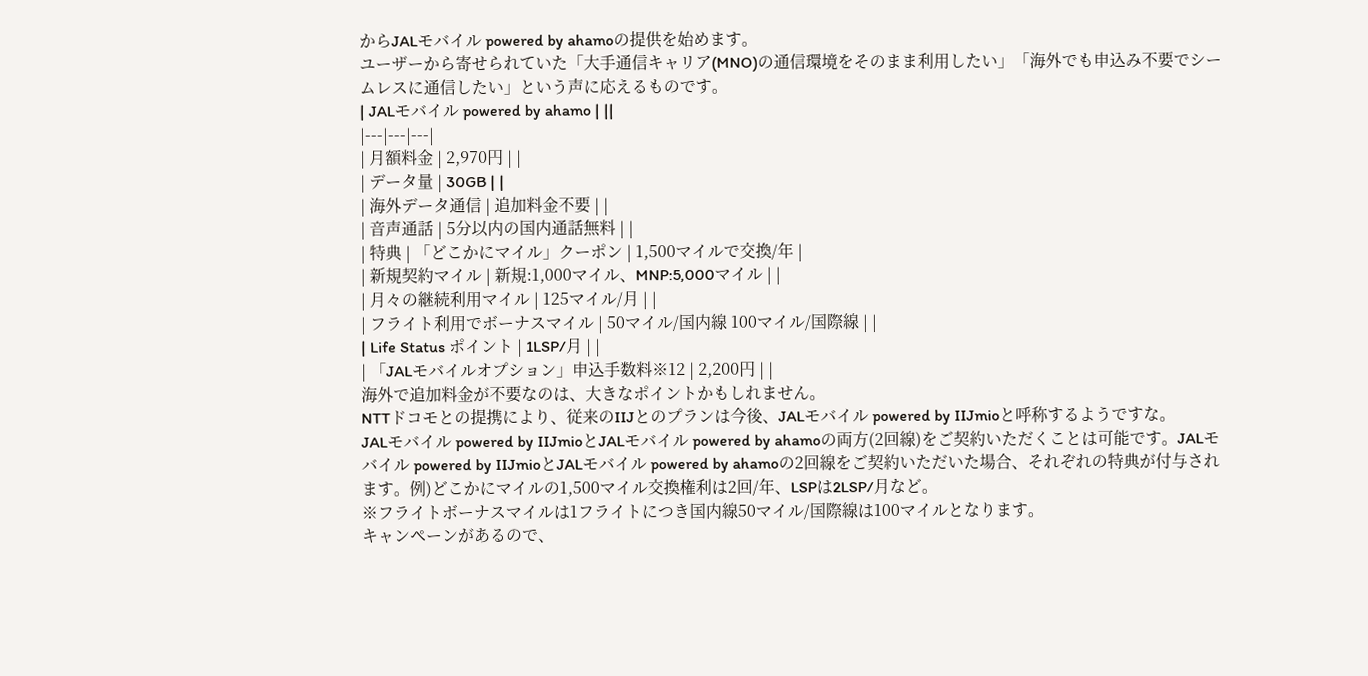からJALモバイル powered by ahamoの提供を始めます。
ユーザーから寄せられていた「大手通信キャリア(MNO)の通信環境をそのまま利用したい」「海外でも申込み不要でシームレスに通信したい」という声に応えるものです。
| JALモバイル powered by ahamo | ||
|---|---|---|
| 月額料金 | 2,970円 | |
| データ量 | 30GB | |
| 海外データ通信 | 追加料金不要 | |
| 音声通話 | 5分以内の国内通話無料 | |
| 特典 | 「どこかにマイル」クーポン | 1,500マイルで交換/年 |
| 新規契約マイル | 新規:1,000マイル、MNP:5,000マイル | |
| 月々の継続利用マイル | 125マイル/月 | |
| フライト利用でボーナスマイル | 50マイル/国内線 100マイル/国際線 | |
| Life Status ポイント | 1LSP/月 | |
| 「JALモバイルオプション」申込手数料※12 | 2,200円 | |
海外で追加料金が不要なのは、大きなポイントかもしれません。
NTTドコモとの提携により、従来のIIJとのプランは今後、JALモバイル powered by IIJmioと呼称するようですな。
JALモバイル powered by IIJmioとJALモバイル powered by ahamoの両方(2回線)をご契約いただくことは可能です。JALモバイル powered by IIJmioとJALモバイル powered by ahamoの2回線をご契約いただいた場合、それぞれの特典が付与されます。例)どこかにマイルの1,500マイル交換権利は2回/年、LSPは2LSP/月など。
※フライトボーナスマイルは1フライトにつき国内線50マイル/国際線は100マイルとなります。
キャンペーンがあるので、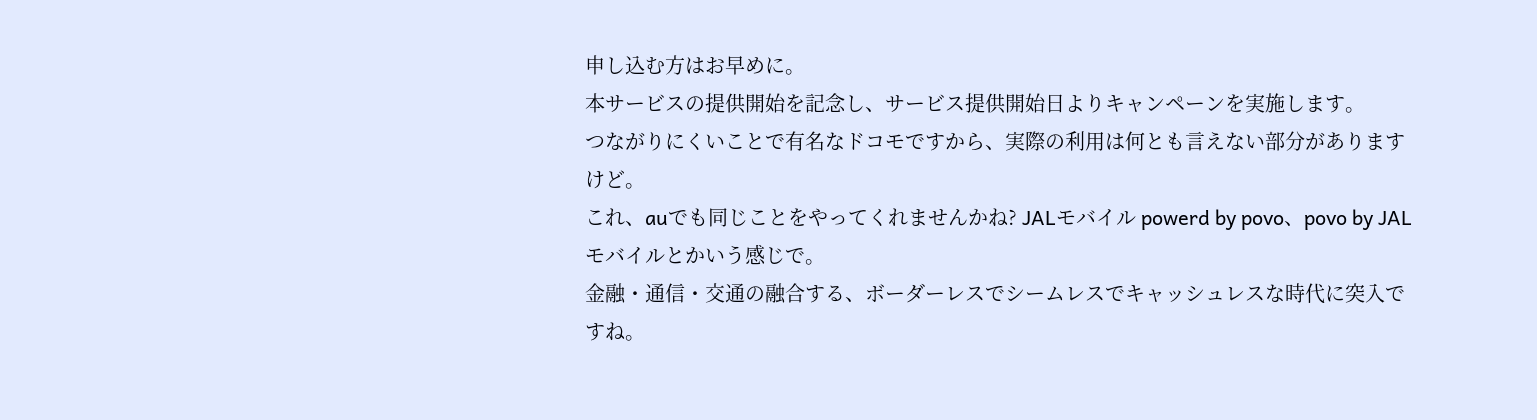申し込む方はお早めに。
本サービスの提供開始を記念し、サービス提供開始日よりキャンペーンを実施します。
つながりにくいことで有名なドコモですから、実際の利用は何とも言えない部分がありますけど。
これ、auでも同じことをやってくれませんかね? JALモバイル powerd by povo、povo by JALモバイルとかいう感じで。
金融・通信・交通の融合する、ボーダーレスでシームレスでキャッシュレスな時代に突入ですね。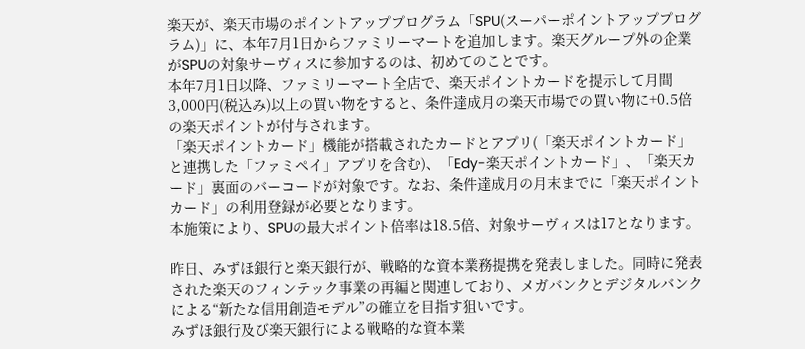楽天が、楽天市場のポイントアッププログラム「SPU(スーパーポイントアッププログラム)」に、本年7月1日からファミリーマートを追加します。楽天グループ外の企業がSPUの対象サーヴィスに参加するのは、初めてのことです。
本年7月1日以降、ファミリーマート全店で、楽天ポイントカードを提示して月間3,000円(税込み)以上の買い物をすると、条件達成月の楽天市場での買い物に+0.5倍の楽天ポイントが付与されます。
「楽天ポイントカード」機能が搭載されたカードとアプリ(「楽天ポイントカード」と連携した「ファミペイ」アプリを含む)、「Edy-楽天ポイントカード」、「楽天カード」裏面のバーコードが対象です。なお、条件達成月の月末までに「楽天ポイントカード」の利用登録が必要となります。
本施策により、SPUの最大ポイント倍率は18.5倍、対象サーヴィスは17となります。

昨日、みずほ銀行と楽天銀行が、戦略的な資本業務提携を発表しました。同時に発表された楽天のフィンテック事業の再編と関連しており、メガバンクとデジタルバンクによる“新たな信用創造モデル”の確立を目指す狙いです。
みずほ銀行及び楽天銀行による戦略的な資本業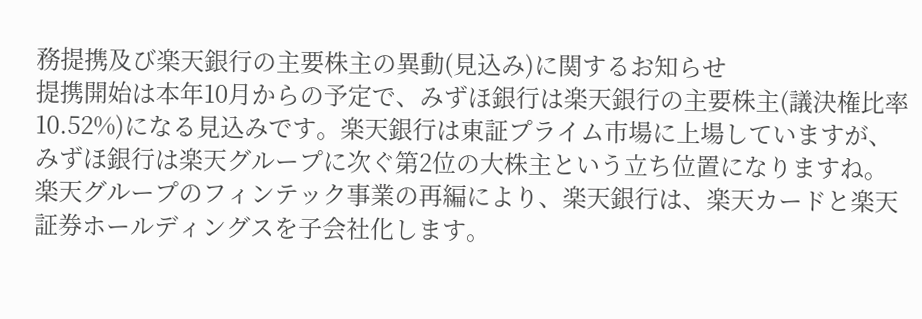務提携及び楽天銀行の主要株主の異動(見込み)に関するお知らせ
提携開始は本年10月からの予定で、みずほ銀行は楽天銀行の主要株主(議決権比率10.52%)になる見込みです。楽天銀行は東証プライム市場に上場していますが、みずほ銀行は楽天グループに次ぐ第2位の大株主という立ち位置になりますね。
楽天グループのフィンテック事業の再編により、楽天銀行は、楽天カードと楽天証券ホールディングスを子会社化します。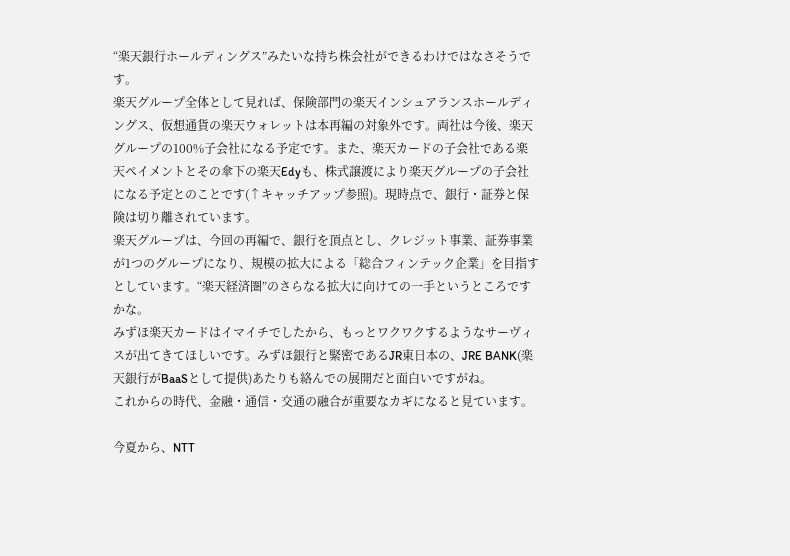“楽天銀行ホールディングス”みたいな持ち株会社ができるわけではなさそうです。
楽天グループ全体として見れば、保険部門の楽天インシュアランスホールディングス、仮想通貨の楽天ウォレットは本再編の対象外です。両社は今後、楽天グループの100%子会社になる予定です。また、楽天カードの子会社である楽天ペイメントとその傘下の楽天Edyも、株式譲渡により楽天グループの子会社になる予定とのことです(↑キャッチアップ参照)。現時点で、銀行・証券と保険は切り離されています。
楽天グループは、今回の再編で、銀行を頂点とし、クレジット事業、証券事業が1つのグループになり、規模の拡大による「総合フィンテック企業」を目指すとしています。“楽天経済圏”のさらなる拡大に向けての一手というところですかな。
みずほ楽天カードはイマイチでしたから、もっとワクワクするようなサーヴィスが出てきてほしいです。みずほ銀行と緊密であるJR東日本の、JRE BANK(楽天銀行がBaaSとして提供)あたりも絡んでの展開だと面白いですがね。
これからの時代、金融・通信・交通の融合が重要なカギになると見ています。

今夏から、NTT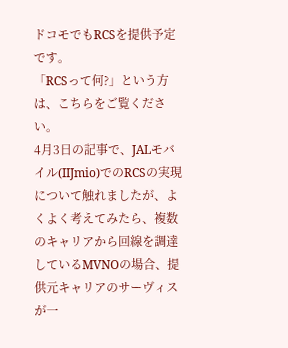ドコモでもRCSを提供予定です。
「RCSって何?」という方は、こちらをご覧ください。
4月3日の記事で、JALモバイル(IIJmio)でのRCSの実現について触れましたが、よくよく考えてみたら、複数のキャリアから回線を調達しているMVNOの場合、提供元キャリアのサーヴィスが一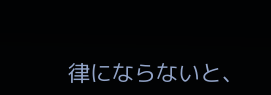律にならないと、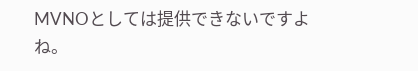MVNOとしては提供できないですよね。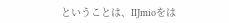ということは、IIJmioをは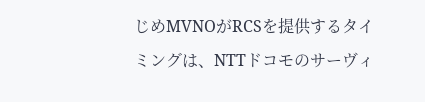じめMVNOがRCSを提供するタイミングは、NTTドコモのサーヴィ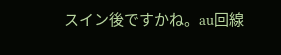スイン後ですかね。au回線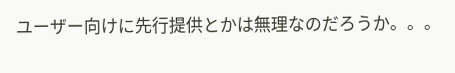ユーザー向けに先行提供とかは無理なのだろうか。。。